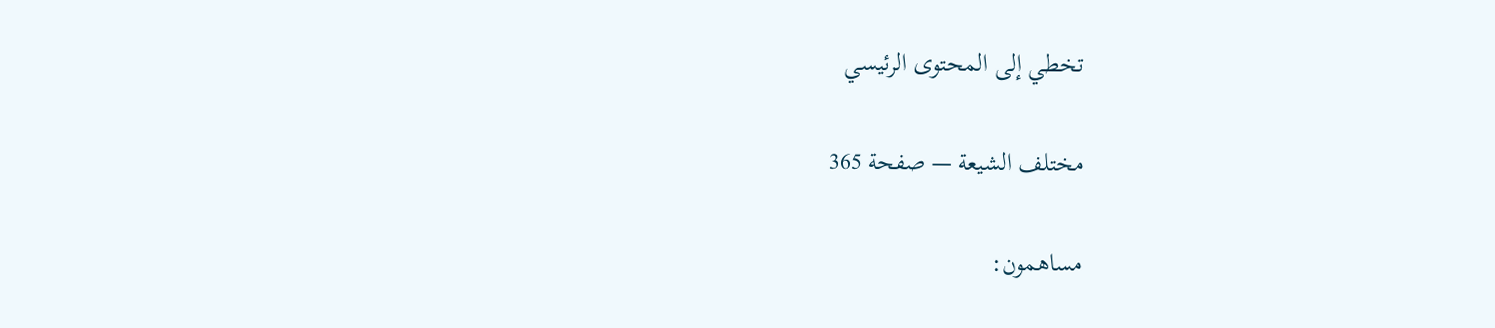تخطي إلى المحتوى الرئيسي

مختلف الشيعة — صفحة 365

مساهمون: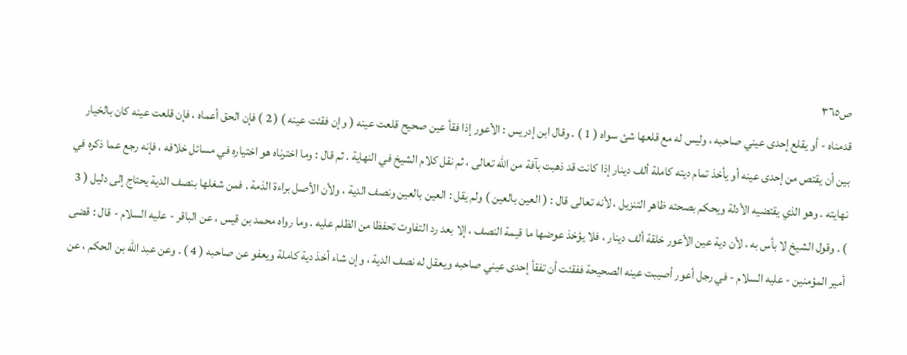ص٣٦٥
قدمناه - أو يقلع إحدى عيني صاحبه ، وليس له مع قلعها شئ سواه ( 1 ) . وقال ابن إدريس : الأعور إذا فقأ عين صحيح قلعت عينه ( وإن فقئت عينه ) ( 2 ) فإن الحق أعماه ، فإن قلعت عينه كان بالخيار بين أن يقتص من إحدى عينه أو يأخذ تمام ديته كاملة ألف دينار إذا كانت قد ذهبت بآفة من الله تعالى ، ثم نقل كلام الشيخ في النهاية . ثم قال : وما اخترناه هو اختياره في مسائل خلافه ، فإنه رجع عما ذكره في نهايته . وهو الذي يقتضيه الأدلة ويحكم بصحته ظاهر التنزيل ، لأنه تعالى قال : ( العين بالعين ) ولم يقل : العين بالعين ونصف الدية ، ولأن الأصل براءة الذمة . فمن شغلها بنصف الدية يحتاج إلى دليل ( 3 ) . وقول الشيخ لا بأس به ، لأن دية عين الأعور خلقة ألف دينار ، فلا يؤخذ عوضها ما قيمة النصف ، إلا بعد رد التفاوت تحفظا من الظلم عليه . وما رواه محمد بن قيس ، عن الباقر - عليه السلام - قال : قضى أمير المؤمنين - عليه السلام - في رجل أعور أصيبت عينه الصحيحة ففقئت أن تفقأ إحدى عيني صاحبه ويعقل له نصف الدية ، وإن شاء أخذ دية كاملة ويعفو عن صاحبه ( 4 ) . وعن عبد الله بن الحكم ، عن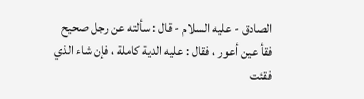الصادق - عليه السلام - قال : سألته عن رجل صحيح فقأ عين أعور ، فقال : عليه الدية كاملة ، فإن شاء الذي فقئت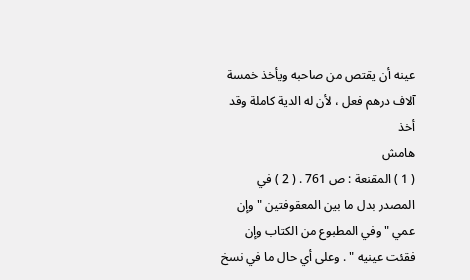عينه أن يقتص من صاحبه ويأخذ خمسة آلاف درهم فعل ، لأن له الدية كاملة وقد أخذ
هامش
( 1 ) المقنعة : ص 761 . ( 2 ) في المصدر بدل ما بين المعقوفتين " وإن عمي " وفي المطبوع من الكتاب وإن فقئت عينيه " . وعلى أي حال ما في نسخ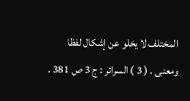المختلف لا يخلو عن إشكال لفظا ومعنى . ( 3 ) السرائر : ج 3 ص 381 .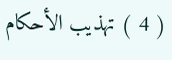( 4 ) تهذيب الأحكام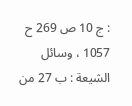: ج 10 ص 269 ح 1057 ، وسائل الشيعة : ب 27 من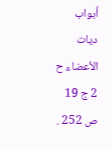أبواب ديات الأعضاء ح 2 ج 19 ص 252 .